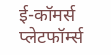ई-कॉमर्स प्लेटफॉर्म्स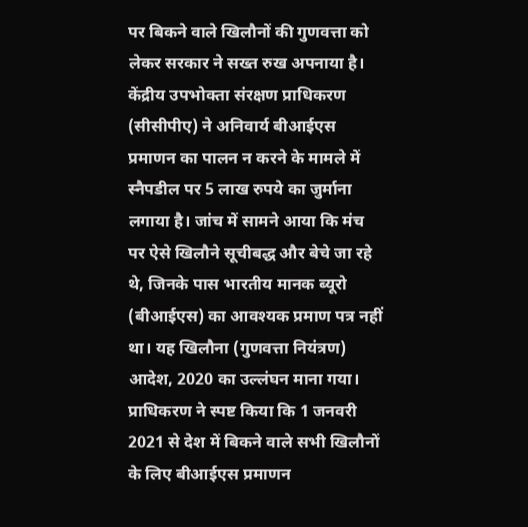पर बिकने वाले खिलौनों की गुणवत्ता को लेकर सरकार ने सख्त रुख अपनाया है। केंद्रीय उपभोक्ता संरक्षण प्राधिकरण (सीसीपीए) ने अनिवार्य बीआईएस प्रमाणन का पालन न करने के मामले में स्नैपडील पर 5 लाख रुपये का जुर्माना लगाया है। जांच में सामने आया कि मंच पर ऐसे खिलौने सूचीबद्ध और बेचे जा रहे थे, जिनके पास भारतीय मानक ब्यूरो (बीआईएस) का आवश्यक प्रमाण पत्र नहीं था। यह खिलौना (गुणवत्ता नियंत्रण) आदेश, 2020 का उल्लंघन माना गया।
प्राधिकरण ने स्पष्ट किया कि 1 जनवरी 2021 से देश में बिकने वाले सभी खिलौनों के लिए बीआईएस प्रमाणन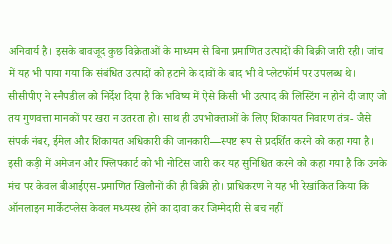अनिवार्य है। इसके बावजूद कुछ विक्रेताओं के माध्यम से बिना प्रमाणित उत्पादों की बिक्री जारी रही। जांच में यह भी पाया गया कि संबंधित उत्पादों को हटाने के दावों के बाद भी वे प्लेटफॉर्म पर उपलब्ध थे। सीसीपीए ने स्नैपडील को निर्देश दिया है कि भविष्य में ऐसे किसी भी उत्पाद की लिस्टिंग न होने दी जाए जो तय गुणवत्ता मानकों पर खरा न उतरता हो। साथ ही उपभोक्ताओं के लिए शिकायत निवारण तंत्र- जैसे संपर्क नंबर, ईमेल और शिकायत अधिकारी की जानकारी—स्पष्ट रूप से प्रदर्शित करने को कहा गया है।
इसी कड़ी में अमेजन और फ्लिपकार्ट को भी नोटिस जारी कर यह सुनिश्चित करने को कहा गया है कि उनके मंच पर केवल बीआईएस-प्रमाणित खिलौनों की ही बिक्री हो। प्राधिकरण ने यह भी रेखांकित किया कि ऑनलाइन मार्केटप्लेस केवल मध्यस्थ होने का दावा कर जिम्मेदारी से बच नहीं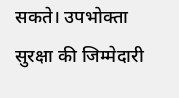सकते। उपभोक्ता सुरक्षा की जिम्मेदारी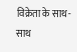विक्रेता के साथ-साथ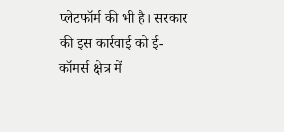प्लेटफॉर्म की भी है। सरकार की इस कार्रवाई को ई-कॉमर्स क्षेत्र में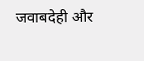जवाबदेही और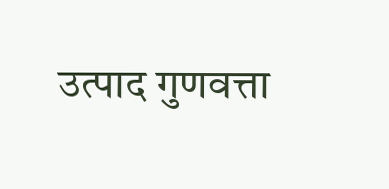उत्पाद गुणवत्ता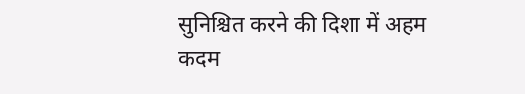सुनिश्चित करने की दिशा में अहम कदम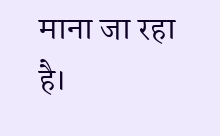माना जा रहा है।